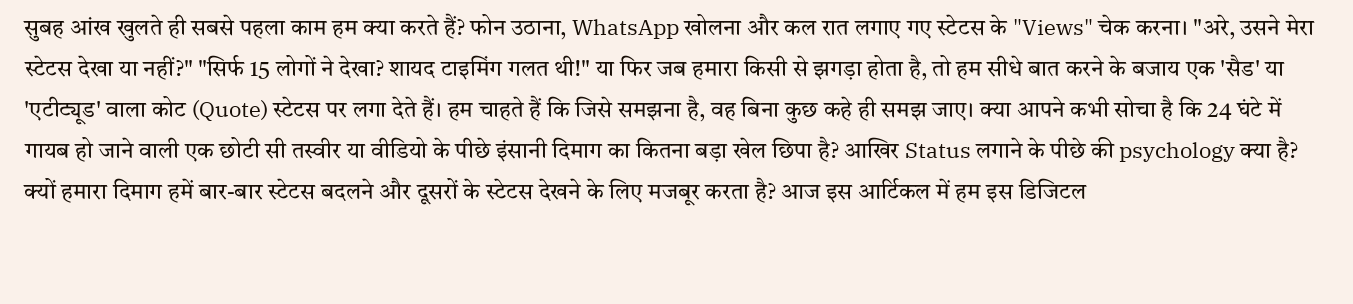सुबह आंख खुलते ही सबसे पहला काम हम क्या करते हैं? फोन उठाना, WhatsApp खोलना और कल रात लगाए गए स्टेटस के "Views" चेक करना। "अरे, उसने मेरा स्टेटस देखा या नहीं?" "सिर्फ 15 लोगों ने देखा? शायद टाइमिंग गलत थी!" या फिर जब हमारा किसी से झगड़ा होता है, तो हम सीधे बात करने के बजाय एक 'सैड' या 'एटीट्यूड' वाला कोट (Quote) स्टेटस पर लगा देते हैं। हम चाहते हैं कि जिसे समझना है, वह बिना कुछ कहे ही समझ जाए। क्या आपने कभी सोचा है कि 24 घंटे में गायब हो जाने वाली एक छोटी सी तस्वीर या वीडियो के पीछे इंसानी दिमाग का कितना बड़ा खेल छिपा है? आखिर Status लगाने के पीछे की psychology क्या है? क्यों हमारा दिमाग हमें बार-बार स्टेटस बदलने और दूसरों के स्टेटस देखने के लिए मजबूर करता है? आज इस आर्टिकल में हम इस डिजिटल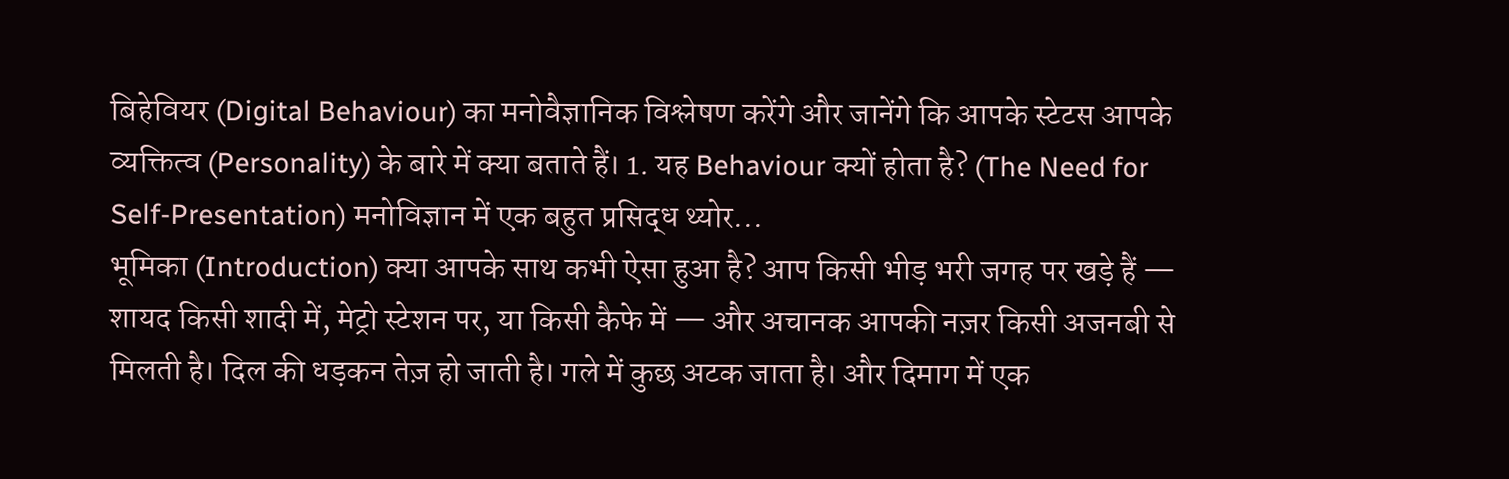बिहेवियर (Digital Behaviour) का मनोवैज्ञानिक विश्लेषण करेंगे और जानेंगे कि आपके स्टेटस आपके व्यक्तित्व (Personality) के बारे में क्या बताते हैं। 1. यह Behaviour क्यों होता है? (The Need for Self-Presentation) मनोविज्ञान में एक बहुत प्रसिद्ध थ्योर...
भूमिका (Introduction) क्या आपके साथ कभी ऐसा हुआ है? आप किसी भीड़ भरी जगह पर खड़े हैं — शायद किसी शादी में, मेट्रो स्टेशन पर, या किसी कैफे में — और अचानक आपकी नज़र किसी अजनबी से मिलती है। दिल की धड़कन तेज़ हो जाती है। गले में कुछ अटक जाता है। और दिमाग में एक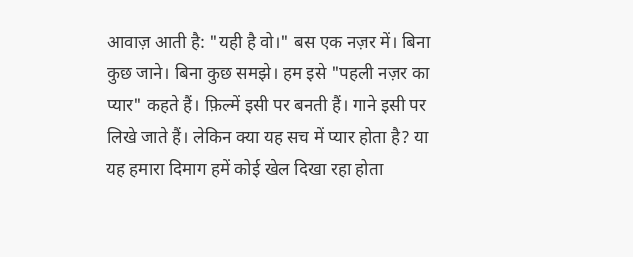आवाज़ आती है: "यही है वो।" बस एक नज़र में। बिना कुछ जाने। बिना कुछ समझे। हम इसे "पहली नज़र का प्यार" कहते हैं। फ़िल्में इसी पर बनती हैं। गाने इसी पर लिखे जाते हैं। लेकिन क्या यह सच में प्यार होता है? या यह हमारा दिमाग हमें कोई खेल दिखा रहा होता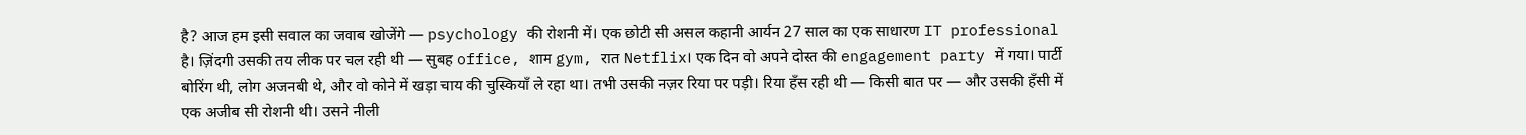है? आज हम इसी सवाल का जवाब खोजेंगे — psychology की रोशनी में। एक छोटी सी असल कहानी आर्यन 27 साल का एक साधारण IT professional है। ज़िंदगी उसकी तय लीक पर चल रही थी — सुबह office, शाम gym, रात Netflix। एक दिन वो अपने दोस्त की engagement party में गया। पार्टी बोरिंग थी, लोग अजनबी थे, और वो कोने में खड़ा चाय की चुस्कियाँ ले रहा था। तभी उसकी नज़र रिया पर पड़ी। रिया हँस रही थी — किसी बात पर — और उसकी हँसी में एक अजीब सी रोशनी थी। उसने नीली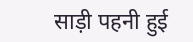साड़ी पहनी हुई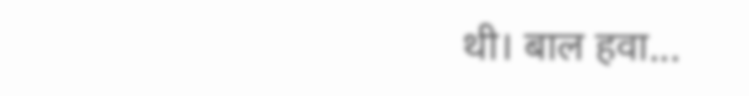थी। बाल हवा...